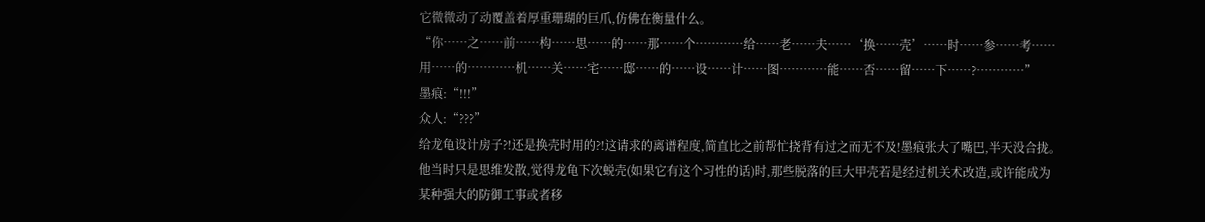它微微动了动覆盖着厚重珊瑚的巨爪,仿佛在衡量什么。
“你……之……前……构……思……的……那……个…………给……老……夫……‘换……壳’……时……参……考……用……的…………机……关……宅……邸……的……设……计……图…………能……否……留……下……?…………”
墨痕:“!!!”
众人:“???”
给龙龟设计房子?!还是换壳时用的?!这请求的离谱程度,简直比之前帮忙挠背有过之而无不及!墨痕张大了嘴巴,半天没合拢。他当时只是思维发散,觉得龙龟下次蜕壳(如果它有这个习性的话)时,那些脱落的巨大甲壳若是经过机关术改造,或许能成为某种强大的防御工事或者移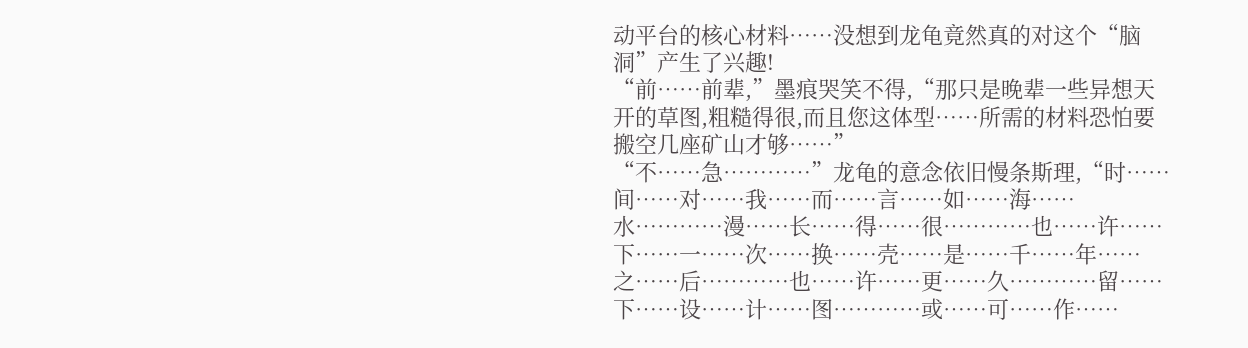动平台的核心材料……没想到龙龟竟然真的对这个“脑洞”产生了兴趣!
“前……前辈,”墨痕哭笑不得,“那只是晚辈一些异想天开的草图,粗糙得很,而且您这体型……所需的材料恐怕要搬空几座矿山才够……”
“不……急…………”龙龟的意念依旧慢条斯理,“时……间……对……我……而……言……如……海……水…………漫……长……得……很…………也……许……下……一……次……换……壳……是……千……年……之……后…………也……许……更……久…………留……下……设……计……图…………或……可……作……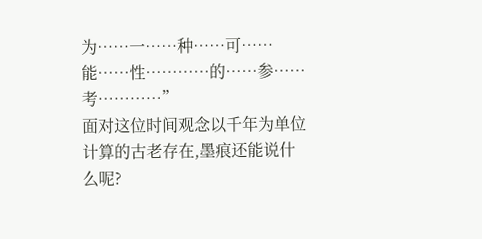为……一……种……可……能……性…………的……参……考…………”
面对这位时间观念以千年为单位计算的古老存在,墨痕还能说什么呢?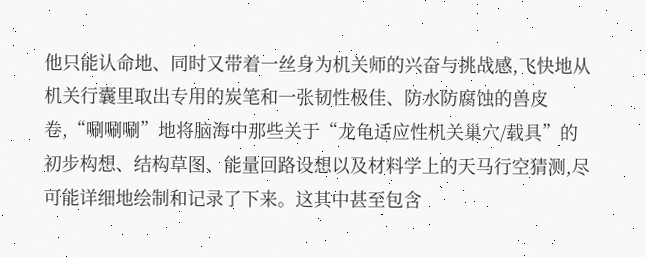他只能认命地、同时又带着一丝身为机关师的兴奋与挑战感,飞快地从机关行囊里取出专用的炭笔和一张韧性极佳、防水防腐蚀的兽皮卷,“唰唰唰”地将脑海中那些关于“龙龟适应性机关巢穴/载具”的初步构想、结构草图、能量回路设想以及材料学上的天马行空猜测,尽可能详细地绘制和记录了下来。这其中甚至包含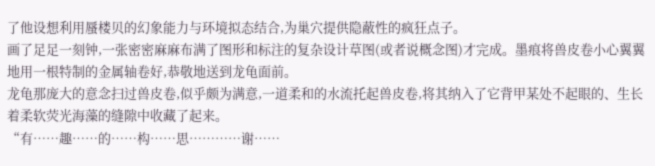了他设想利用蜃楼贝的幻象能力与环境拟态结合,为巢穴提供隐蔽性的疯狂点子。
画了足足一刻钟,一张密密麻麻布满了图形和标注的复杂设计草图(或者说概念图)才完成。墨痕将兽皮卷小心翼翼地用一根特制的金属轴卷好,恭敬地送到龙龟面前。
龙龟那庞大的意念扫过兽皮卷,似乎颇为满意,一道柔和的水流托起兽皮卷,将其纳入了它背甲某处不起眼的、生长着柔软荧光海藻的缝隙中收藏了起来。
“有……趣……的……构……思…………谢……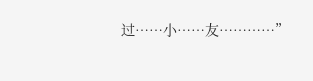过……小……友…………”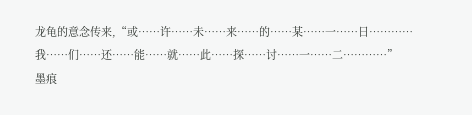龙龟的意念传来,“或……许……未……来……的……某……一……日…………我……们……还……能……就……此……探……讨……一……二…………”
墨痕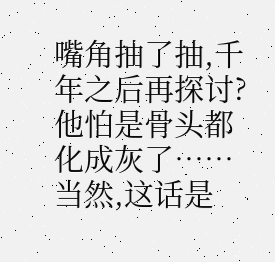嘴角抽了抽,千年之后再探讨?他怕是骨头都化成灰了……当然,这话是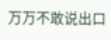万万不敢说出口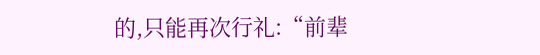的,只能再次行礼:“前辈